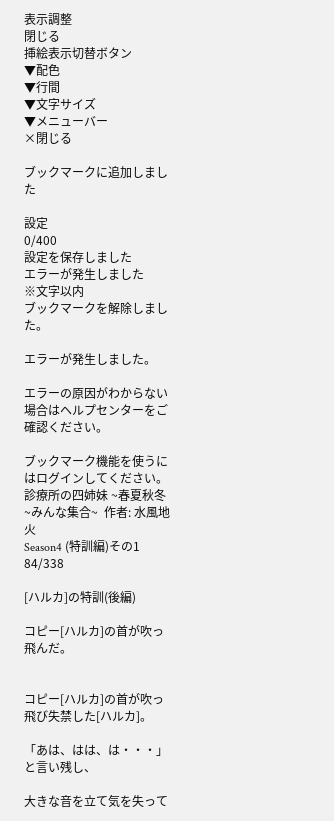表示調整
閉じる
挿絵表示切替ボタン
▼配色
▼行間
▼文字サイズ
▼メニューバー
×閉じる

ブックマークに追加しました

設定
0/400
設定を保存しました
エラーが発生しました
※文字以内
ブックマークを解除しました。

エラーが発生しました。

エラーの原因がわからない場合はヘルプセンターをご確認ください。

ブックマーク機能を使うにはログインしてください。
診療所の四姉妹 ~春夏秋冬~みんな集合~  作者: 水風地火
Season4 (特訓編)その1
84/338

[ハルカ]の特訓(後編)

コピー[ハルカ]の首が吹っ飛んだ。


コピー[ハルカ]の首が吹っ飛び失禁した[ハルカ]。

「あは、はは、は・・・」と言い残し、

大きな音を立て気を失って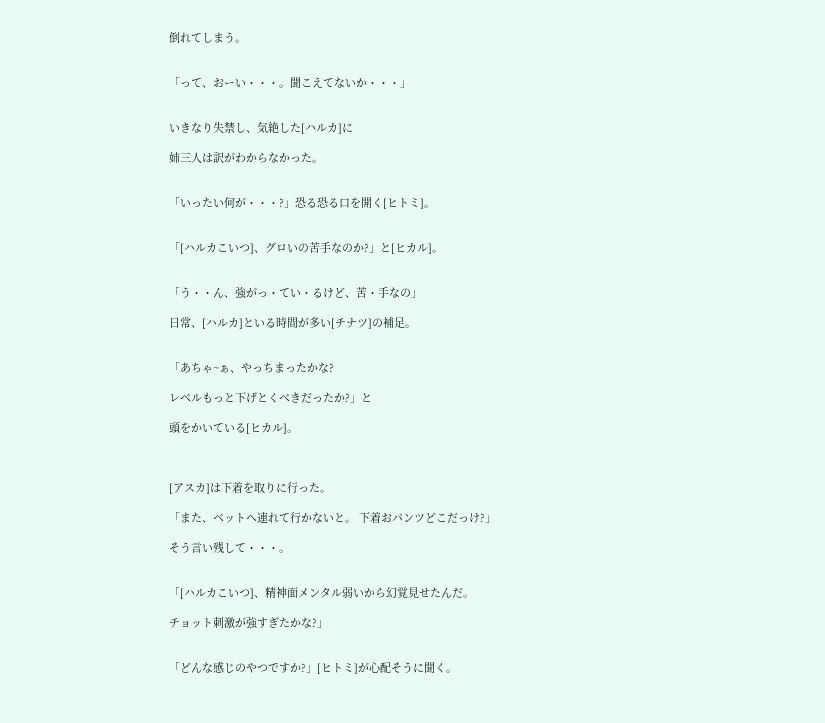倒れてしまう。


「って、おーい・・・。聞こえてないか・・・」


いきなり失禁し、気絶した[ハルカ]に

姉三人は訳がわからなかった。


「いったい何が・・・?」恐る恐る口を開く[ヒトミ]。


「[ハルカこいつ]、グロいの苦手なのか?」と[ヒカル]。


「う・・ん、強がっ・てい・るけど、苦・手なの」

日常、[ハルカ]といる時間が多い[チナツ]の補足。


「あちゃ~ぁ、やっちまったかな?

レベルもっと下げとくべきだったか?」と

頭をかいている[ヒカル]。



[アスカ]は下着を取りに行った。

「また、ベットへ連れて行かないと。 下着おパンツどこだっけ?」

そう言い残して・・・。


「[ハルカこいつ]、精神面メンタル弱いから幻覚見せたんだ。

チョット刺激が強すぎたかな?」


「どんな感じのやつですか?」[ヒトミ]が心配そうに聞く。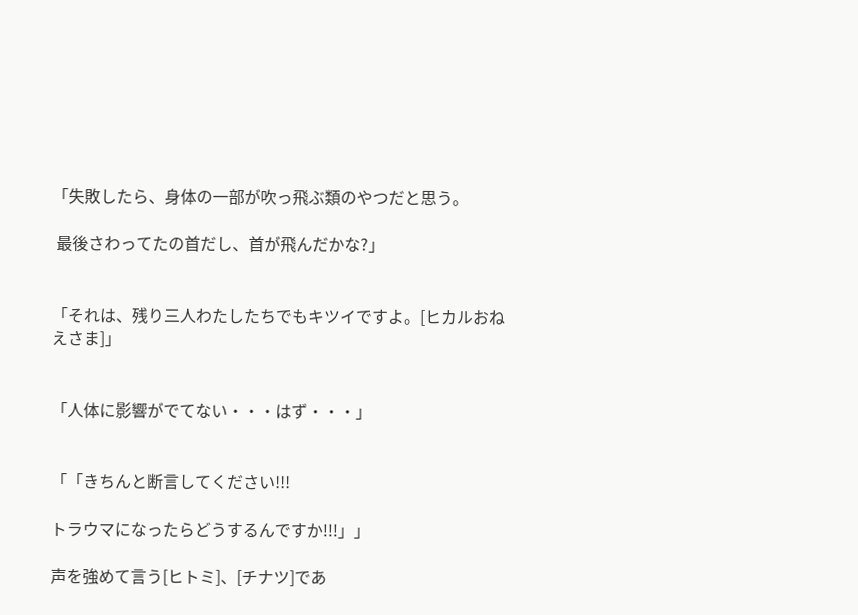「失敗したら、身体の一部が吹っ飛ぶ類のやつだと思う。

 最後さわってたの首だし、首が飛んだかな?」


「それは、残り三人わたしたちでもキツイですよ。[ヒカルおねえさま]」


「人体に影響がでてない・・・はず・・・」


「「きちんと断言してください!!!

トラウマになったらどうするんですか!!!」」

声を強めて言う[ヒトミ]、[チナツ]であ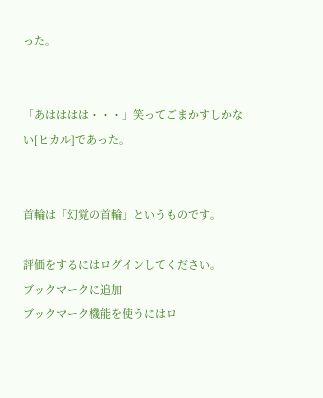った。


「あはははは・・・」笑ってごまかすしかない[ヒカル]であった。


首輪は「幻覚の首輪」というものです。

評価をするにはログインしてください。
ブックマークに追加
ブックマーク機能を使うにはロ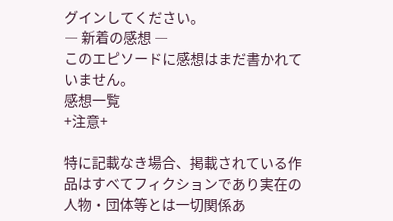グインしてください。
― 新着の感想 ―
このエピソードに感想はまだ書かれていません。
感想一覧
+注意+

特に記載なき場合、掲載されている作品はすべてフィクションであり実在の人物・団体等とは一切関係あ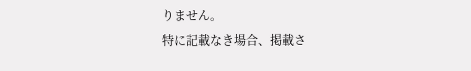りません。
特に記載なき場合、掲載さ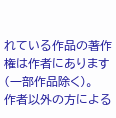れている作品の著作権は作者にあります(一部作品除く)。
作者以外の方による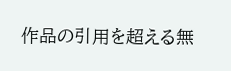作品の引用を超える無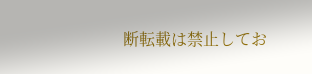断転載は禁止してお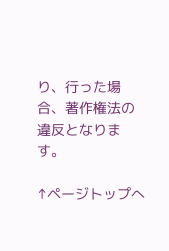り、行った場合、著作権法の違反となります。

↑ページトップへ